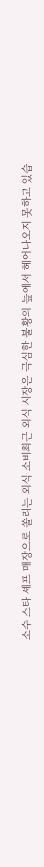소수 스타 셰프 매장으로 쏠리는 외식 소비최근 외식 시장은 극심한 불황의 늪에서 헤어나오지 못하고 있습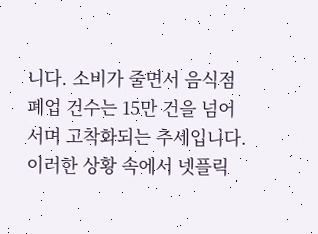니다. 소비가 줄면서 음식점 폐업 건수는 15만 건을 넘어서며 고착화되는 추세입니다. 이러한 상황 속에서 넷플릭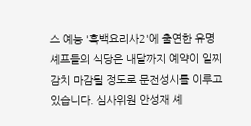스 예능 '흑백요리사2'에 출연한 유명 셰프들의 식당은 내달까지 예약이 일찌감치 마감될 정도로 문전성시를 이루고 있습니다. 심사위원 안성재 셰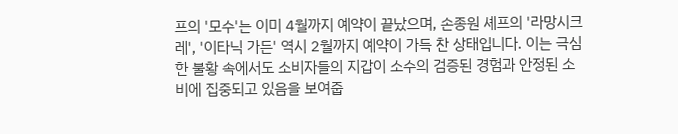프의 '모수'는 이미 4월까지 예약이 끝났으며, 손종원 셰프의 '라망시크레', '이타닉 가든' 역시 2월까지 예약이 가득 찬 상태입니다. 이는 극심한 불황 속에서도 소비자들의 지갑이 소수의 검증된 경험과 안정된 소비에 집중되고 있음을 보여줍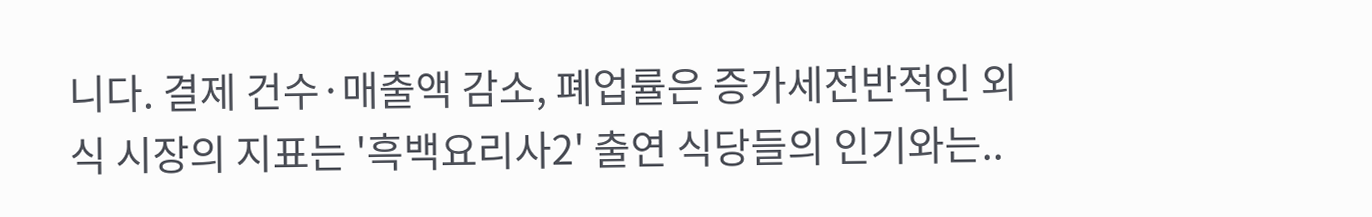니다. 결제 건수·매출액 감소, 폐업률은 증가세전반적인 외식 시장의 지표는 '흑백요리사2' 출연 식당들의 인기와는..